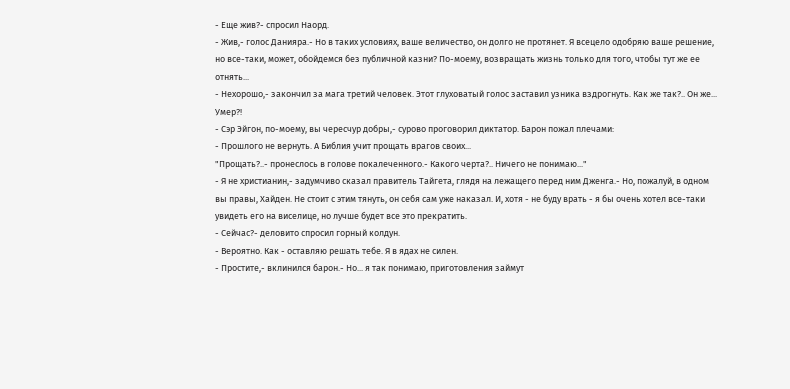- Еще жив?- спросил Наорд.
- Жив,- голос Данияра.- Но в таких условиях, ваше величество, он долго не протянет. Я всецело одобряю ваше решение, но все-таки, может, обойдемся без публичной казни? По-моему, возвращать жизнь только для того, чтобы тут же ее отнять...
- Нехорошо,- закончил за мага третий человек. Этот глуховатый голос заставил узника вздрогнуть. Как же так?.. Он же... Умер?!
- Сэр Эйгон, по-моему, вы чересчур добры,- сурово проговорил диктатор. Барон пожал плечами:
- Прошлого не вернуть. А Библия учит прощать врагов своих...
"Прощать?..- пронеслось в голове покалеченного.- Какого черта?.. Ничего не понимаю..."
- Я не христианин,- задумчиво сказал правитель Тайгета, глядя на лежащего перед ним Дженга.- Но, пожалуй, в одном вы правы, Хайден. Не стоит с этим тянуть, он себя сам уже наказал. И, хотя - не буду врать - я бы очень хотел все-таки увидеть его на виселице, но лучше будет все это прекратить.
- Сейчас?- деловито спросил горный колдун.
- Вероятно. Как - оставляю решать тебе. Я в ядах не силен.
- Простите,- вклинился барон.- Но... я так понимаю, приготовления займут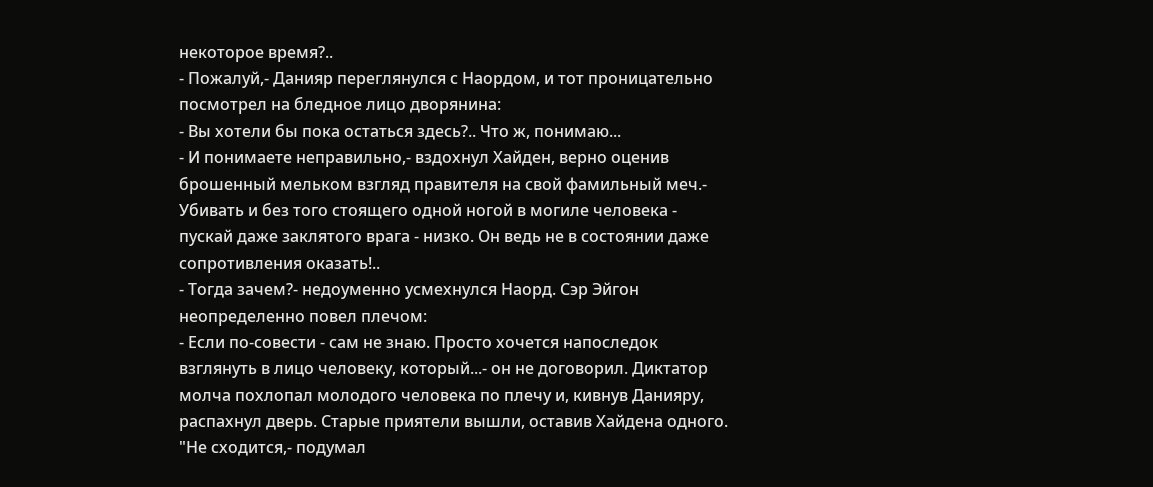некоторое время?..
- Пожалуй,- Данияр переглянулся с Наордом, и тот проницательно посмотрел на бледное лицо дворянина:
- Вы хотели бы пока остаться здесь?.. Что ж, понимаю...
- И понимаете неправильно,- вздохнул Хайден, верно оценив брошенный мельком взгляд правителя на свой фамильный меч.- Убивать и без того стоящего одной ногой в могиле человека - пускай даже заклятого врага - низко. Он ведь не в состоянии даже сопротивления оказать!..
- Тогда зачем?- недоуменно усмехнулся Наорд. Сэр Эйгон неопределенно повел плечом:
- Если по-совести - сам не знаю. Просто хочется напоследок взглянуть в лицо человеку, который...- он не договорил. Диктатор молча похлопал молодого человека по плечу и, кивнув Данияру, распахнул дверь. Старые приятели вышли, оставив Хайдена одного.
"Не сходится,- подумал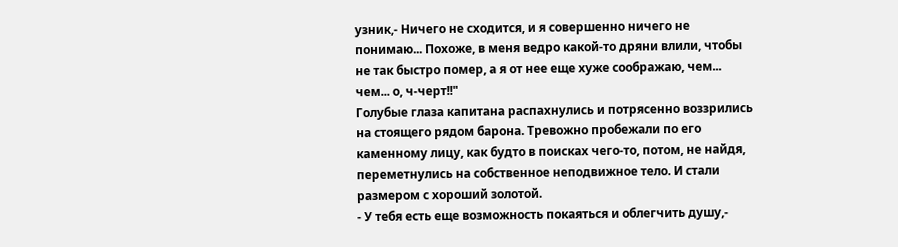узник,- Ничего не сходится, и я совершенно ничего не понимаю... Похоже, в меня ведро какой-то дряни влили, чтобы не так быстро помер, а я от нее еще хуже соображаю, чем... чем... о, ч-черт!!"
Голубые глаза капитана распахнулись и потрясенно воззрились на стоящего рядом барона. Тревожно пробежали по его каменному лицу, как будто в поисках чего-то, потом, не найдя, переметнулись на собственное неподвижное тело. И стали размером с хороший золотой.
- У тебя есть еще возможность покаяться и облегчить душу,-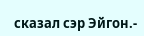сказал сэр Эйгон.-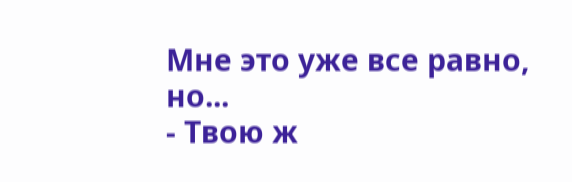Мне это уже все равно, но...
- Твою ж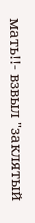мать!!- взвыл "заклятый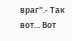враг".- Так вот... Вот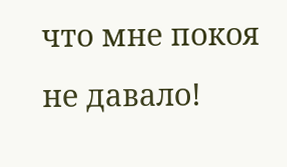что мне покоя не давало!